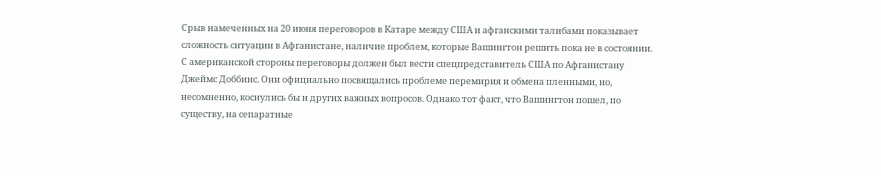Срыв намеченных на 20 июня переговоров в Катаре между США и афганскими талибами показывает сложность ситуации в Афганистане, наличие проблем, которые Вашингтон решить пока не в состоянии.
С американской стороны переговоры должен был вести спецпредставитель США по Афганистану Джеймс Доббинс. Они официально посвящались проблеме перемирия и обмена пленными, но, несомненно, коснулись бы и других важных вопросов. Однако тот факт, что Вашингтон пошел, по существу, на сепаратные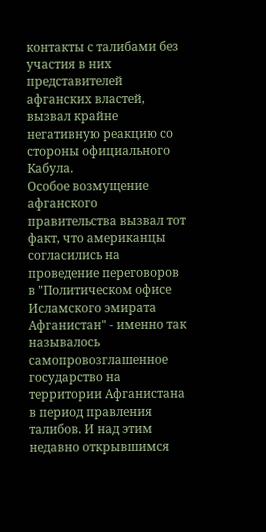контакты с талибами без участия в них представителей афганских властей, вызвал крайне негативную реакцию со стороны официального Кабула.
Особое возмущение афганского правительства вызвал тот факт, что американцы согласились на проведение переговоров в "Политическом офисе Исламского эмирата Афганистан" - именно так называлось самопровозглашенное государство на территории Афганистана в период правления талибов. И над этим недавно открывшимся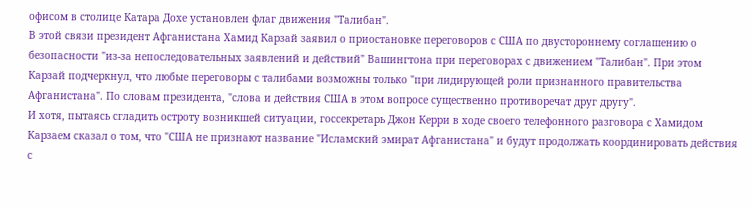офисом в столице Катара Дохе установлен флаг движения "Талибан".
В этой связи президент Афганистана Хамид Карзай заявил о приостановке переговоров с США по двустороннему соглашению о безопасности "из-за непоследовательных заявлений и действий" Вашингтона при переговорах с движением "Талибан". При этом Карзай подчеркнул, что любые переговоры с талибами возможны только "при лидирующей роли признанного правительства Афганистана". По словам президента, "слова и действия США в этом вопросе существенно противоречат друг другу".
И хотя, пытаясь сгладить остроту возникшей ситуации, госсекретарь Джон Керри в ходе своего телефонного разговора с Хамидом Карзаем сказал о том, что "США не признают название "Исламский эмират Афганистана" и будут продолжать координировать действия с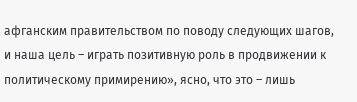афганским правительством по поводу следующих шагов, и наша цель – играть позитивную роль в продвижении к политическому примирению», ясно, что это – лишь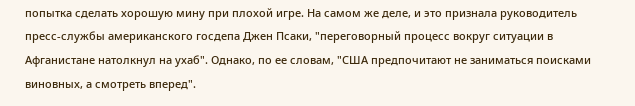попытка сделать хорошую мину при плохой игре. На самом же деле, и это признала руководитель пресс-службы американского госдепа Джен Псаки, "переговорный процесс вокруг ситуации в Афганистане натолкнул на ухаб". Однако, по ее словам, "США предпочитают не заниматься поисками виновных, а смотреть вперед".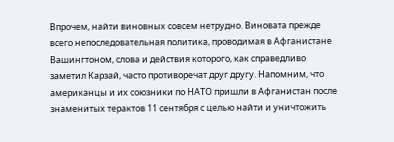Впрочем, найти виновных совсем нетрудно. Виновата прежде всего непоследовательная политика, проводимая в Афганистане Вашингтоном, слова и действия которого, как справедливо заметил Карзай, часто противоречат друг другу. Напомним, что американцы и их союзники по НАТО пришли в Афганистан после знаменитых терактов 11 сентября с целью найти и уничтожить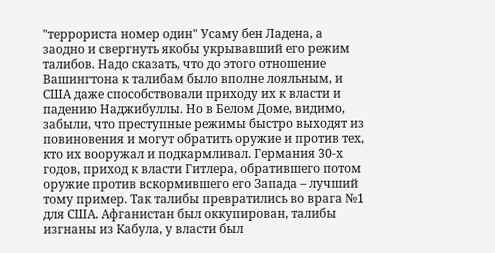"террориста номер один" Усаму бен Ладена, а заодно и свергнуть якобы укрывавший его режим талибов. Надо сказать, что до этого отношение Вашингтона к талибам было вполне лояльным, и США даже способствовали приходу их к власти и падению Наджибуллы. Но в Белом Доме, видимо, забыли, что преступные режимы быстро выходят из повиновения и могут обратить оружие и против тех, кто их вооружал и подкармливал. Германия 30-х годов, приход к власти Гитлера, обратившего потом оружие против вскормившего его Запада – лучший тому пример. Так талибы превратились во врага №1 для США. Афганистан был оккупирован, талибы изгнаны из Кабула, у власти был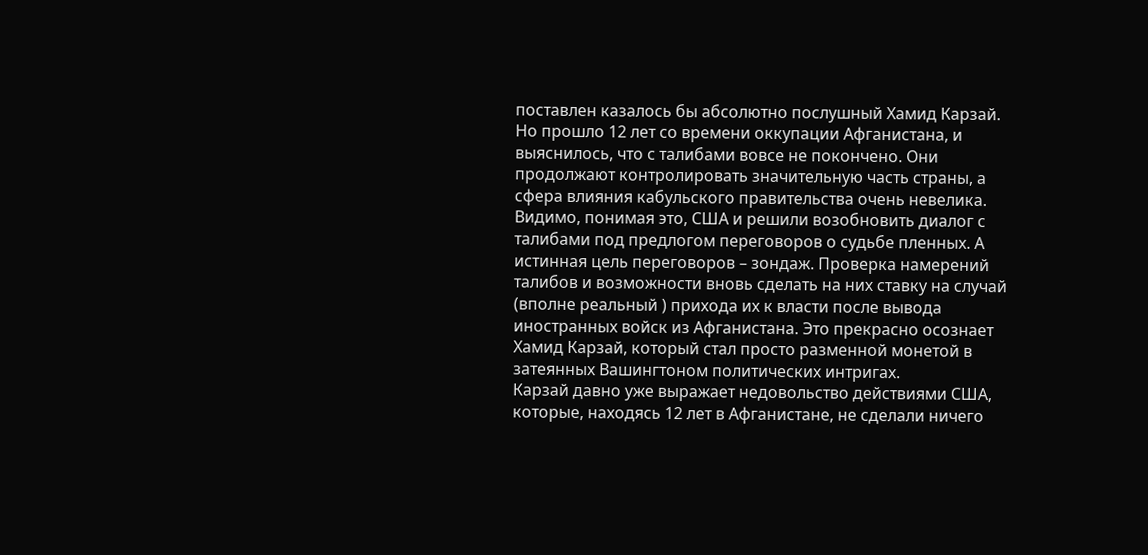поставлен казалось бы абсолютно послушный Хамид Карзай. Но прошло 12 лет со времени оккупации Афганистана, и выяснилось, что с талибами вовсе не покончено. Они продолжают контролировать значительную часть страны, а сфера влияния кабульского правительства очень невелика.
Видимо, понимая это, США и решили возобновить диалог с талибами под предлогом переговоров о судьбе пленных. А истинная цель переговоров – зондаж. Проверка намерений талибов и возможности вновь сделать на них ставку на случай (вполне реальный ) прихода их к власти после вывода иностранных войск из Афганистана. Это прекрасно осознает Хамид Карзай, который стал просто разменной монетой в затеянных Вашингтоном политических интригах.
Карзай давно уже выражает недовольство действиями США, которые, находясь 12 лет в Афганистане, не сделали ничего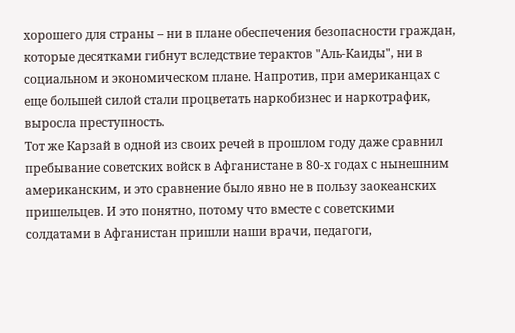хорошего для страны – ни в плане обеспечения безопасности граждан, которые десятками гибнут вследствие терактов "Аль-Каиды", ни в социальном и экономическом плане. Напротив, при американцах с еще большей силой стали процветать наркобизнес и наркотрафик, выросла преступность.
Тот же Карзай в одной из своих речей в прошлом году даже сравнил пребывание советских войск в Афганистане в 80-х годах с нынешним американским, и это сравнение было явно не в пользу заокеанских пришельцев. И это понятно, потому что вместе с советскими солдатами в Афганистан пришли наши врачи, педагоги,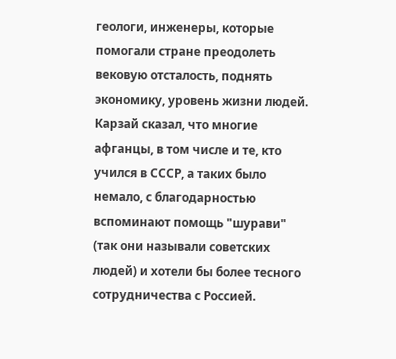геологи, инженеры, которые помогали стране преодолеть вековую отсталость, поднять экономику, уровень жизни людей. Карзай сказал, что многие афганцы, в том числе и те, кто учился в СССР, а таких было немало, с благодарностью вспоминают помощь "шурави" (так они называли советских людей) и хотели бы более тесного сотрудничества с Россией.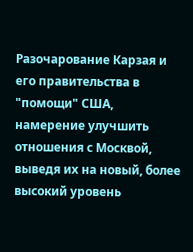Разочарование Карзая и его правительства в "помощи" США, намерение улучшить отношения с Москвой, выведя их на новый, более высокий уровень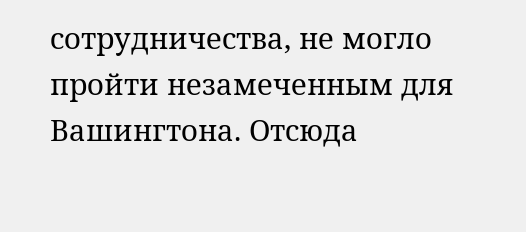сотрудничества, не могло пройти незамеченным для Вашингтона. Отсюда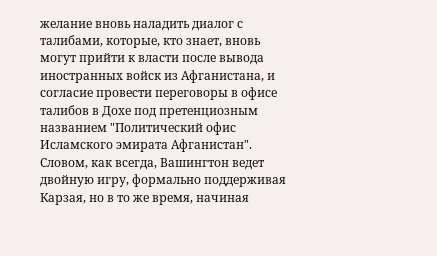желание вновь наладить диалог с талибами, которые, кто знает, вновь могут прийти к власти после вывода иностранных войск из Афганистана, и согласие провести переговоры в офисе талибов в Дохе под претенциозным названием "Политический офис Исламского эмирата Афганистан". Словом, как всегда, Вашингтон ведет двойную игру, формально поддерживая Карзая, но в то же время, начиная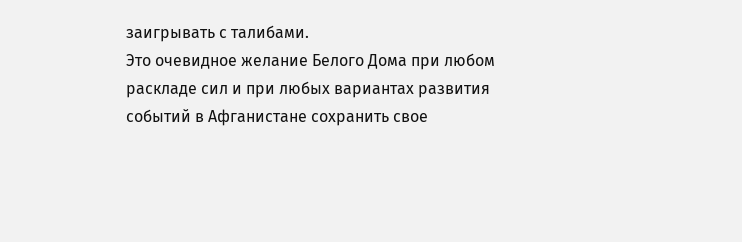заигрывать с талибами.
Это очевидное желание Белого Дома при любом раскладе сил и при любых вариантах развития событий в Афганистане сохранить свое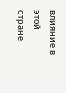влияние в этой стране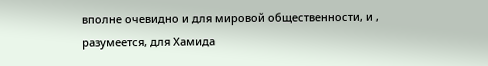вполне очевидно и для мировой общественности, и , разумеется, для Хамида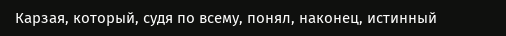Карзая, который, судя по всему, понял, наконец, истинный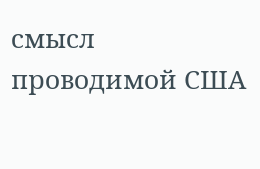смысл проводимой США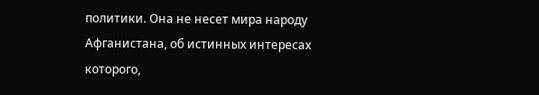политики. Она не несет мира народу Афганистана, об истинных интересах которого,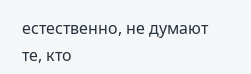естественно, не думают те, кто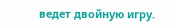ведет двойную игру.